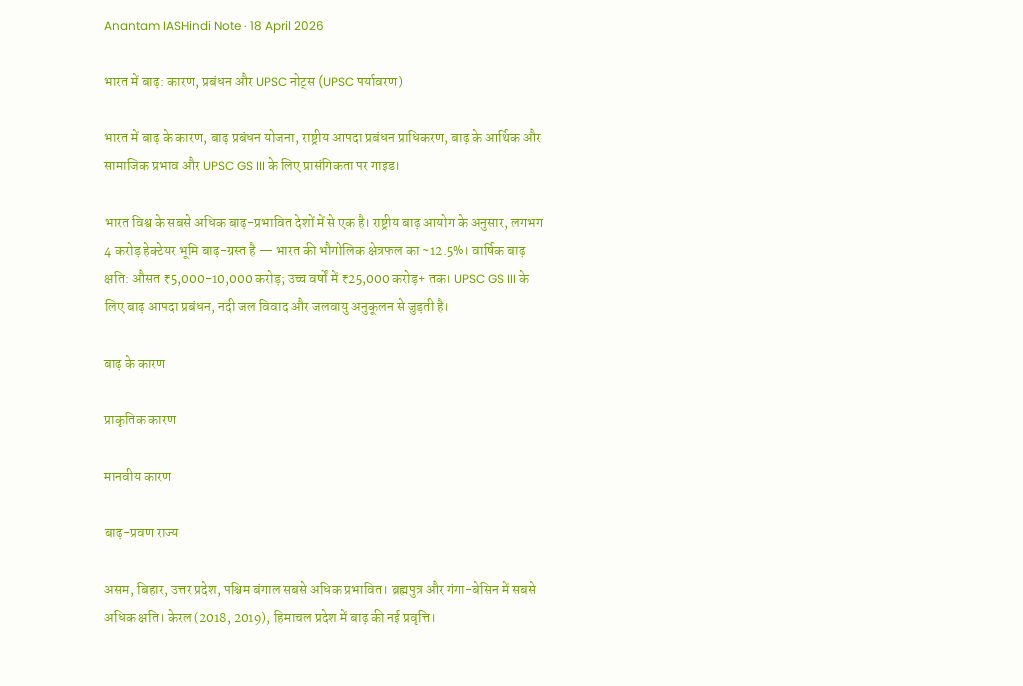Anantam IASHindi Note · 18 April 2026

भारत में बाढ़: कारण, प्रबंधन और UPSC नोट्स (UPSC पर्यावरण)

भारत में बाढ़ के कारण, बाढ़ प्रबंधन योजना, राष्ट्रीय आपदा प्रबंधन प्राधिकरण, बाढ़ के आर्थिक और सामाजिक प्रभाव और UPSC GS III के लिए प्रासंगिकता पर गाइड।

भारत विश्व के सबसे अधिक बाढ़-प्रभावित देशों में से एक है। राष्ट्रीय बाढ़ आयोग के अनुसार, लगभग 4 करोड़ हेक्टेयर भूमि बाढ़-ग्रस्त है — भारत की भौगोलिक क्षेत्रफल का ~12.5%। वार्षिक बाढ़ क्षति: औसत ₹5,000-10,000 करोड़; उच्च वर्षों में ₹25,000 करोड़+ तक। UPSC GS III के लिए बाढ़ आपदा प्रबंधन, नदी जल विवाद और जलवायु अनुकूलन से जुड़ती है।

बाढ़ के कारण

प्राकृतिक कारण

मानवीय कारण

बाढ़-प्रवण राज्य

असम, बिहार, उत्तर प्रदेश, पश्चिम बंगाल सबसे अधिक प्रभावित। ब्रह्मपुत्र और गंगा-बेसिन में सबसे अधिक क्षति। केरल (2018, 2019), हिमाचल प्रदेश में बाढ़ की नई प्रवृत्ति।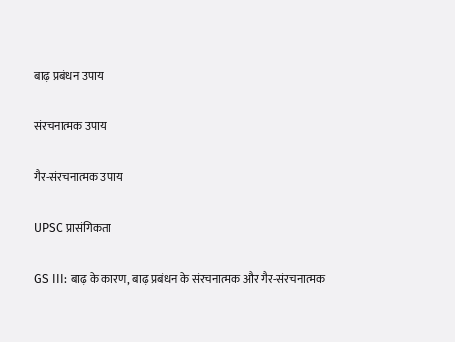बाढ़ प्रबंधन उपाय

संरचनात्मक उपाय

गैर-संरचनात्मक उपाय

UPSC प्रासंगिकता

GS III: बाढ़ के कारण, बाढ़ प्रबंधन के संरचनात्मक और गैर-संरचनात्मक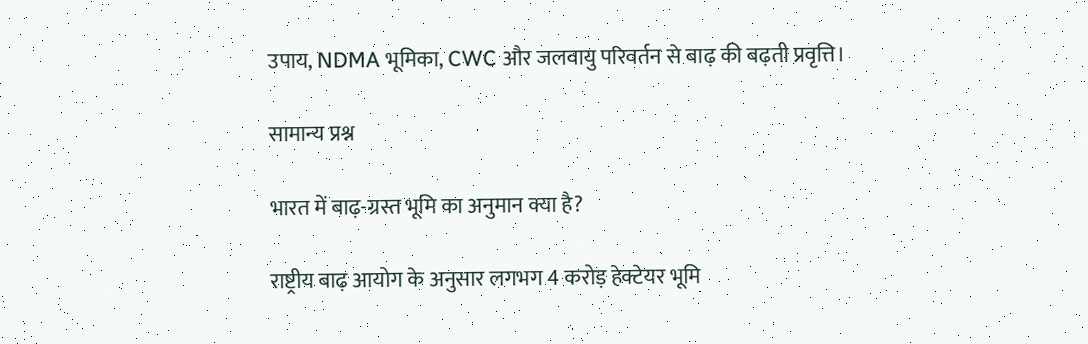उपाय, NDMA भूमिका, CWC और जलवायु परिवर्तन से बाढ़ की बढ़ती प्रवृत्ति।

सामान्य प्रश्न

भारत में बाढ़-ग्रस्त भूमि का अनुमान क्या है?

राष्ट्रीय बाढ़ आयोग के अनुसार लगभग 4 करोड़ हेक्टेयर भूमि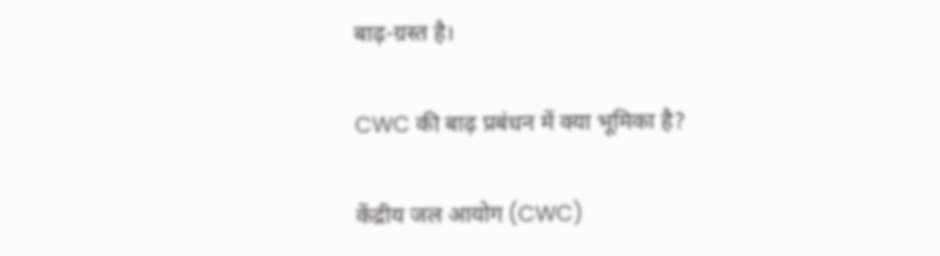बाढ़-ग्रस्त है।

CWC की बाढ़ प्रबंधन में क्या भूमिका है?

केंद्रीय जल आयोग (CWC)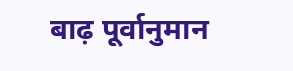बाढ़ पूर्वानुमान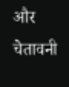और चेतावनी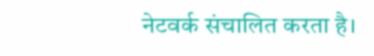नेटवर्क संचालित करता है।